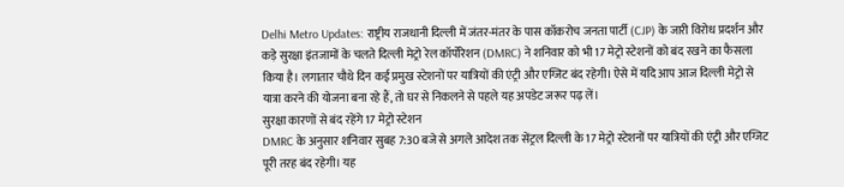Delhi Metro Updates: राष्ट्रीय राजधानी दिल्ली में जंतर-मंतर के पास कॉकरोच जनता पार्टी (CJP) के जारी विरोध प्रदर्शन और कड़े सुरक्षा इंतजामों के चलते दिल्ली मेट्रो रेल कॉर्पोरेशन (DMRC) ने शनिवार को भी 17 मेट्रो स्टेशनों को बंद रखने का फैसला किया है। लगातार चौथे दिन कई प्रमुख स्टेशनों पर यात्रियों की एंट्री और एग्जिट बंद रहेगी। ऐसे में यदि आप आज दिल्ली मेट्रो से यात्रा करने की योजना बना रहे हैं, तो घर से निकलने से पहले यह अपडेट जरूर पढ़ लें।
सुरक्षा कारणों से बंद रहेंगे 17 मेट्रो स्टेशन
DMRC के अनुसार शनिवार सुबह 7:30 बजे से अगले आदेश तक सेंट्रल दिल्ली के 17 मेट्रो स्टेशनों पर यात्रियों की एंट्री और एग्जिट पूरी तरह बंद रहेगी। यह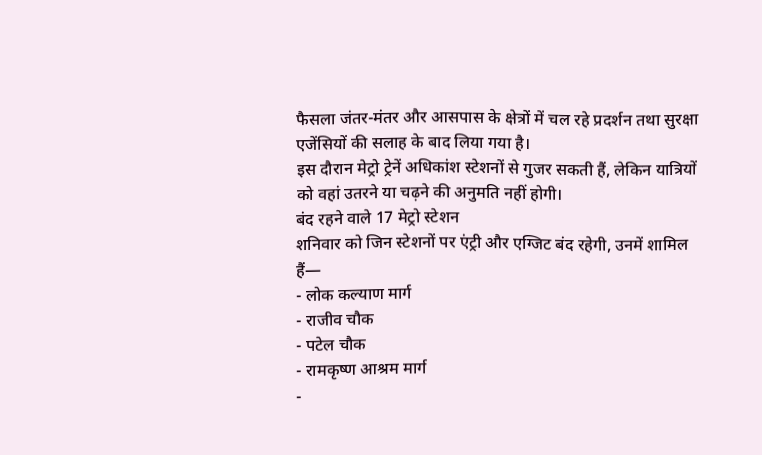फैसला जंतर-मंतर और आसपास के क्षेत्रों में चल रहे प्रदर्शन तथा सुरक्षा एजेंसियों की सलाह के बाद लिया गया है।
इस दौरान मेट्रो ट्रेनें अधिकांश स्टेशनों से गुजर सकती हैं, लेकिन यात्रियों को वहां उतरने या चढ़ने की अनुमति नहीं होगी।
बंद रहने वाले 17 मेट्रो स्टेशन
शनिवार को जिन स्टेशनों पर एंट्री और एग्जिट बंद रहेगी, उनमें शामिल हैं—
- लोक कल्याण मार्ग
- राजीव चौक
- पटेल चौक
- रामकृष्ण आश्रम मार्ग
-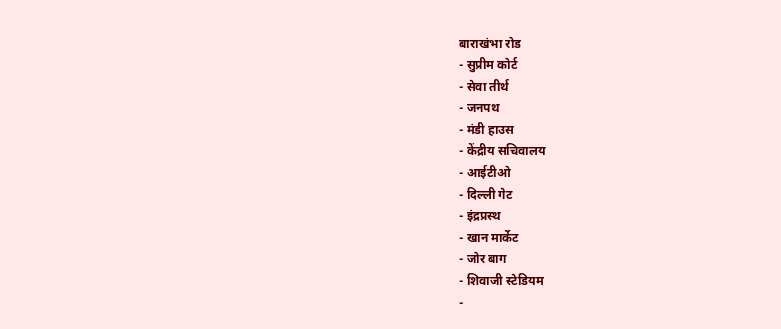बाराखंभा रोड
- सुप्रीम कोर्ट
- सेवा तीर्थ
- जनपथ
- मंडी हाउस
- केंद्रीय सचिवालय
- आईटीओ
- दिल्ली गेट
- इंद्रप्रस्थ
- खान मार्केट
- जोर बाग
- शिवाजी स्टेडियम
-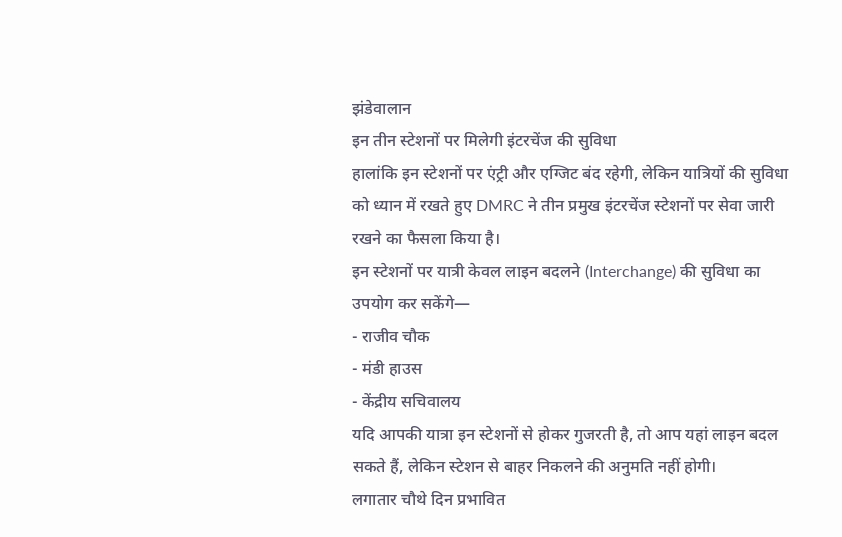झंडेवालान
इन तीन स्टेशनों पर मिलेगी इंटरचेंज की सुविधा
हालांकि इन स्टेशनों पर एंट्री और एग्जिट बंद रहेगी, लेकिन यात्रियों की सुविधा को ध्यान में रखते हुए DMRC ने तीन प्रमुख इंटरचेंज स्टेशनों पर सेवा जारी रखने का फैसला किया है।
इन स्टेशनों पर यात्री केवल लाइन बदलने (Interchange) की सुविधा का उपयोग कर सकेंगे—
- राजीव चौक
- मंडी हाउस
- केंद्रीय सचिवालय
यदि आपकी यात्रा इन स्टेशनों से होकर गुजरती है, तो आप यहां लाइन बदल सकते हैं, लेकिन स्टेशन से बाहर निकलने की अनुमति नहीं होगी।
लगातार चौथे दिन प्रभावित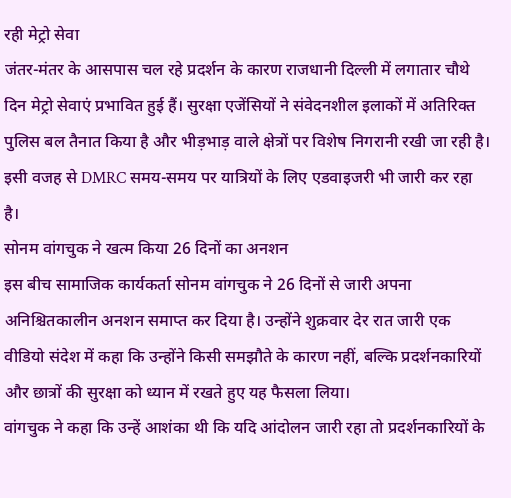रही मेट्रो सेवा
जंतर-मंतर के आसपास चल रहे प्रदर्शन के कारण राजधानी दिल्ली में लगातार चौथे दिन मेट्रो सेवाएं प्रभावित हुई हैं। सुरक्षा एजेंसियों ने संवेदनशील इलाकों में अतिरिक्त पुलिस बल तैनात किया है और भीड़भाड़ वाले क्षेत्रों पर विशेष निगरानी रखी जा रही है। इसी वजह से DMRC समय-समय पर यात्रियों के लिए एडवाइजरी भी जारी कर रहा है।
सोनम वांगचुक ने खत्म किया 26 दिनों का अनशन
इस बीच सामाजिक कार्यकर्ता सोनम वांगचुक ने 26 दिनों से जारी अपना अनिश्चितकालीन अनशन समाप्त कर दिया है। उन्होंने शुक्रवार देर रात जारी एक वीडियो संदेश में कहा कि उन्होंने किसी समझौते के कारण नहीं, बल्कि प्रदर्शनकारियों और छात्रों की सुरक्षा को ध्यान में रखते हुए यह फैसला लिया।
वांगचुक ने कहा कि उन्हें आशंका थी कि यदि आंदोलन जारी रहा तो प्रदर्शनकारियों के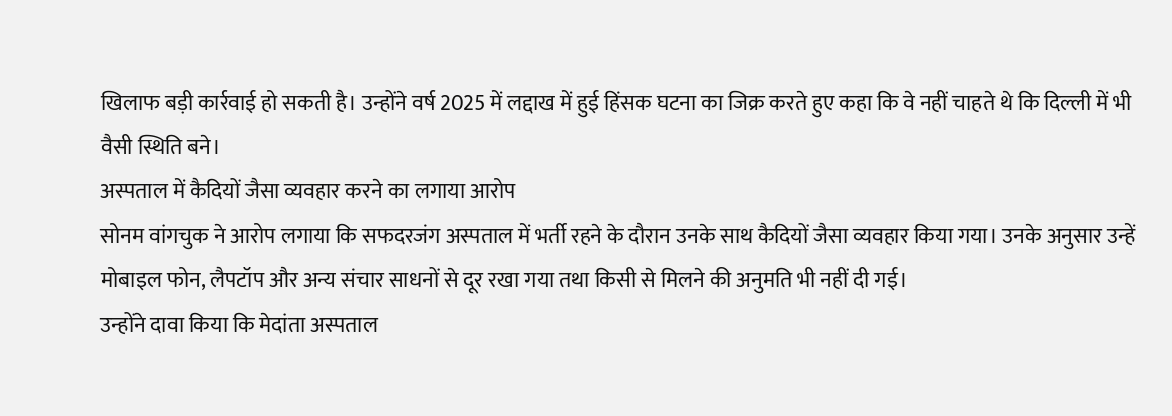खिलाफ बड़ी कार्रवाई हो सकती है। उन्होंने वर्ष 2025 में लद्दाख में हुई हिंसक घटना का जिक्र करते हुए कहा कि वे नहीं चाहते थे कि दिल्ली में भी वैसी स्थिति बने।
अस्पताल में कैदियों जैसा व्यवहार करने का लगाया आरोप
सोनम वांगचुक ने आरोप लगाया कि सफदरजंग अस्पताल में भर्ती रहने के दौरान उनके साथ कैदियों जैसा व्यवहार किया गया। उनके अनुसार उन्हें मोबाइल फोन, लैपटॉप और अन्य संचार साधनों से दूर रखा गया तथा किसी से मिलने की अनुमति भी नहीं दी गई।
उन्होंने दावा किया कि मेदांता अस्पताल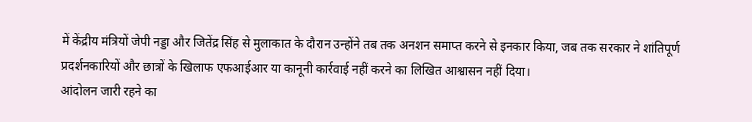में केंद्रीय मंत्रियों जेपी नड्डा और जितेंद्र सिंह से मुलाकात के दौरान उन्होंने तब तक अनशन समाप्त करने से इनकार किया, जब तक सरकार ने शांतिपूर्ण प्रदर्शनकारियों और छात्रों के खिलाफ एफआईआर या कानूनी कार्रवाई नहीं करने का लिखित आश्वासन नहीं दिया।
आंदोलन जारी रहने का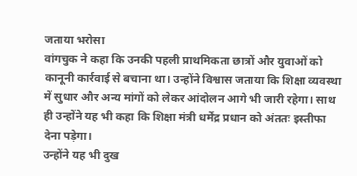जताया भरोसा
वांगचुक ने कहा कि उनकी पहली प्राथमिकता छात्रों और युवाओं को कानूनी कार्रवाई से बचाना था। उन्होंने विश्वास जताया कि शिक्षा व्यवस्था में सुधार और अन्य मांगों को लेकर आंदोलन आगे भी जारी रहेगा। साथ ही उन्होंने यह भी कहा कि शिक्षा मंत्री धर्मेंद्र प्रधान को अंततः इस्तीफा देना पड़ेगा।
उन्होंने यह भी दुख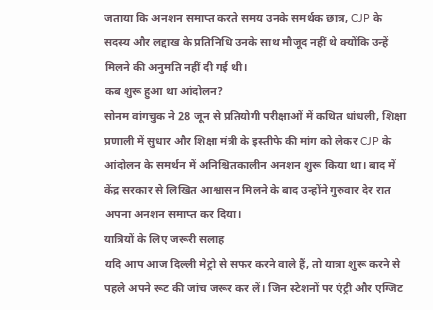जताया कि अनशन समाप्त करते समय उनके समर्थक छात्र, CJP के सदस्य और लद्दाख के प्रतिनिधि उनके साथ मौजूद नहीं थे क्योंकि उन्हें मिलने की अनुमति नहीं दी गई थी।
कब शुरू हुआ था आंदोलन?
सोनम वांगचुक ने 28 जून से प्रतियोगी परीक्षाओं में कथित धांधली, शिक्षा प्रणाली में सुधार और शिक्षा मंत्री के इस्तीफे की मांग को लेकर CJP के आंदोलन के समर्थन में अनिश्चितकालीन अनशन शुरू किया था। बाद में केंद्र सरकार से लिखित आश्वासन मिलने के बाद उन्होंने गुरुवार देर रात अपना अनशन समाप्त कर दिया।
यात्रियों के लिए जरूरी सलाह
यदि आप आज दिल्ली मेट्रो से सफर करने वाले हैं, तो यात्रा शुरू करने से पहले अपने रूट की जांच जरूर कर लें। जिन स्टेशनों पर एंट्री और एग्जिट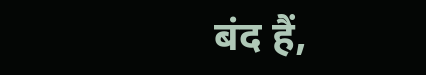बंद हैं,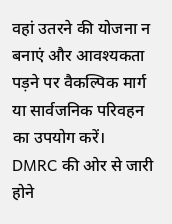वहां उतरने की योजना न बनाएं और आवश्यकता पड़ने पर वैकल्पिक मार्ग या सार्वजनिक परिवहन का उपयोग करें। DMRC की ओर से जारी होने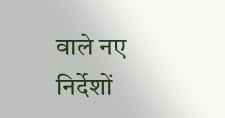वाले नए निर्देशों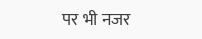पर भी नजर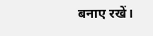बनाए रखें।